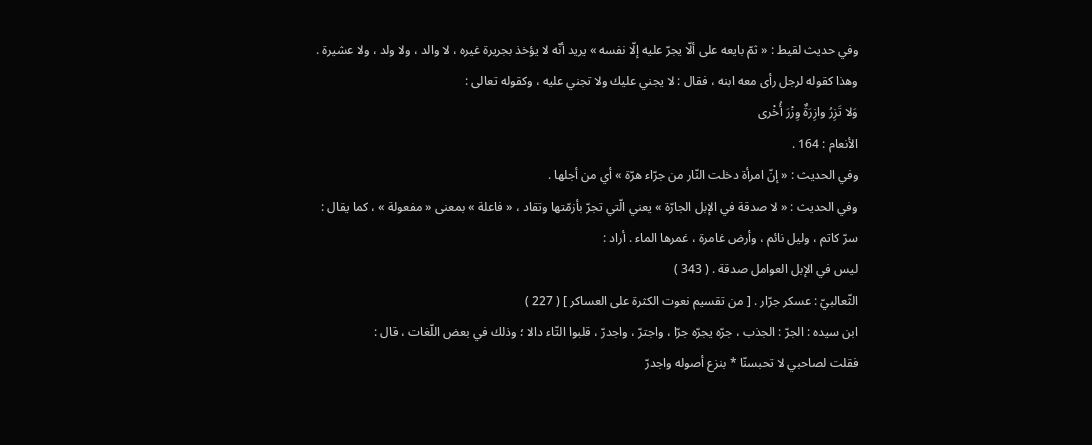وفي حديث لقيط : « ثمّ بايعه على ألّا يجرّ عليه إلّا نفسه » يريد أنّه لا يؤخذ بجريرة غيره ، لا والد ، ولا ولد ، ولا عشيرة .
وهذا كقوله لرجل رأى معه ابنه ، فقال : لا يجني عليك ولا تجني عليه ، وكقوله تعالى :
وَلا تَزِرُ وازِرَةٌ وِزْرَ أُخْرى
الأنعام : 164 .
وفي الحديث : « إنّ امرأة دخلت النّار من جرّاء هرّة » أي من أجلها .
وفي الحديث : « لا صدقة في الإبل الجارّة » يعني الّتي تجرّ بأزمّتها وتقاد ، « فاعلة » بمعنى « مفعولة » ، كما يقال :
سرّ كاتم ، وليل نائم ، وأرض غامرة ، غمرها الماء . أراد :
ليس في الإبل العوامل صدقة . ( 343 )
الثّعالبيّ : عسكر جرّار . [ من تقسيم نعوت الكثرة على العساكر ] ( 227 )
ابن سيده : الجرّ : الجذب ، جرّه يجرّه جرّا ، واجترّ ، واجدرّ ، قلبوا التّاء دالا ؛ وذلك في بعض اللّغات ، قال :
فقلت لصاحبي لا تحبسنّا * بنزع أصوله واجدرّ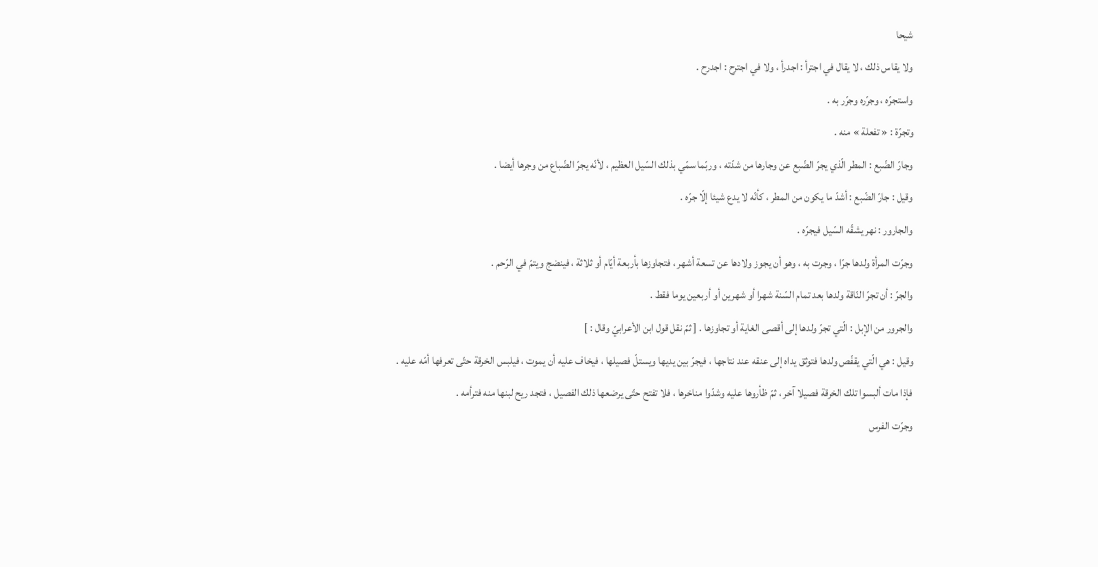شيحا
ولا يقاس ذلك ، لا يقال في اجترأ : اجدرأ ، ولا في اجترح : اجدرح .
واستجرّه ، وجرّره وجرّر به .
وتجرّة : « تفعلة » منه .
وجارّ الضّبع : المطر الّذي يجرّ الضّبع عن وجارها من شدّته ، وربّما سمّي بذلك السّيل العظيم ، لأنّه يجرّ الضّباع من وجرها أيضا .
وقيل : جارّ الضّبع : أشدّ ما يكون من المطر ، كأنّه لا يدع شيئا إلّا جرّه .
والجارور : نهر يشقّه السّيل فيجرّه .
وجرّت المرأة ولدها جرّا ، وجرت به ، وهو أن يجوز ولادها عن تسعة أشهر ، فتجاوزها بأربعة أيّام أو ثلاثة ، فينضج ويتمّ في الرّحم .
والجرّ : أن تجرّ النّاقة ولدها بعد تمام السّنة شهرا أو شهرين أو أربعين يوما فقط .
والجرور من الإبل : الّتي تجرّ ولدها إلى أقصى الغاية أو تجاوزها . [ ثمّ نقل قول ابن الأعرابيّ وقال : ]
وقيل : هي الّتي يقفّص ولدها فتوثق يداه إلى عنقه عند نتاجها ، فيجرّ بين يديها ويستلّ فصيلها ، فيخاف عليه أن يموت ، فيلبس الخرقة حتّى تعرفها أمّه عليه .
فإذا مات ألبسوا تلك الخرقة فصيلا آخر ، ثمّ ظأروها عليه وشدّوا مناخرها ، فلا تفتح حتّى يرضعها ذلك الفصيل ، فتجد ريح لبنها منه فترأمه .
وجرّت الفرس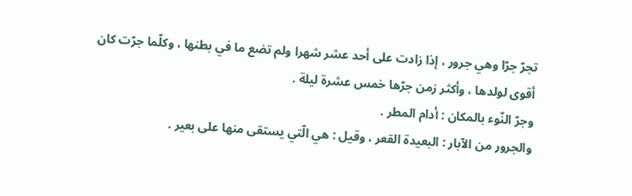تجرّ جرّا وهي جرور ، إذا زادت على أحد عشر شهرا ولم تضع ما في بطنها ، وكلّما جرّت كان أقوى لولدها ، وأكثر زمن جرّها خمس عشرة ليلة .
وجرّ النّوء بالمكان : أدام المطر .
والجرور من الآبار : البعيدة القعر ، وقيل : هي الّتي يستقى منها على بعير .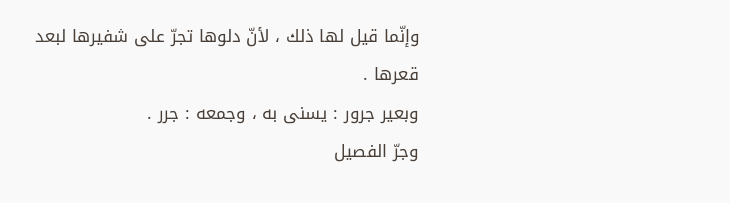وإنّما قيل لها ذلك ، لأنّ دلوها تجرّ على شفيرها لبعد قعرها .
وبعير جرور : يسنى به ، وجمعه : جرر .
وجرّ الفصيل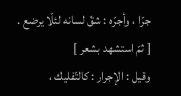جرّا ، وأجرّه : شقّ لسانه لئلّا يرضع .
[ ثمّ استشهد بشعر ]
وقيل : الإجرار : كالتّفليك ،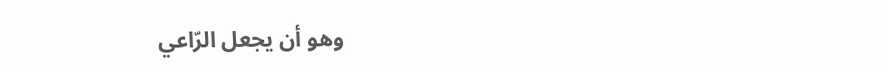وهو أن يجعل الرّاعي